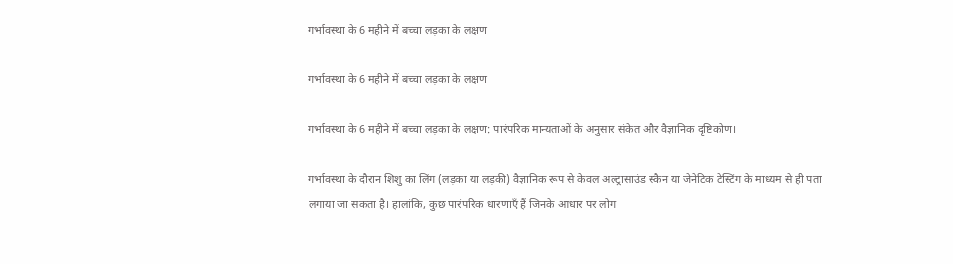गर्भावस्था के 6 महीने में बच्चा लड़का के लक्षण

गर्भावस्था के 6 महीने में बच्चा लड़का के लक्षण

गर्भावस्था के 6 महीने में बच्चा लड़का के लक्षण: पारंपरिक मान्यताओं के अनुसार संकेत और वैज्ञानिक दृष्टिकोण।

गर्भावस्था के दौरान शिशु का लिंग (लड़का या लड़की) वैज्ञानिक रूप से केवल अल्ट्रासाउंड स्कैन या जेनेटिक टेस्टिंग के माध्यम से ही पता लगाया जा सकता है। हालांकि, कुछ पारंपरिक धारणाएँ हैं जिनके आधार पर लोग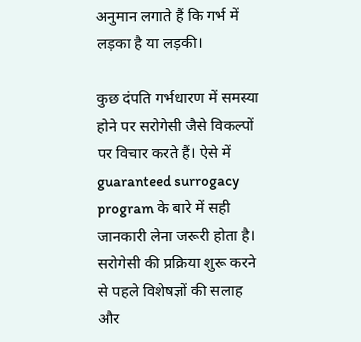अनुमान लगाते हैं कि गर्भ में लड़का है या लड़की।

कुछ दंपति गर्भधारण में समस्या होने पर सरोगेसी जैसे विकल्पों पर विचार करते हैं। ऐसे में guaranteed surrogacy program के बारे में सही जानकारी लेना जरूरी होता है। सरोगेसी की प्रक्रिया शुरू करने से पहले विशेषज्ञों की सलाह और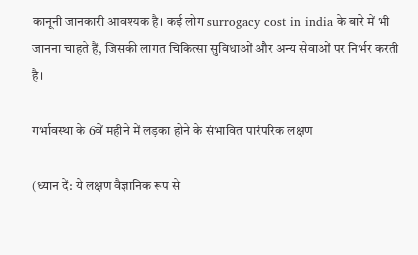कानूनी जानकारी आवश्यक है। कई लोग surrogacy cost in india के बारे में भी जानना चाहते हैं, जिसकी लागत चिकित्सा सुविधाओं और अन्य सेवाओं पर निर्भर करती है।

गर्भावस्था के 6वें महीने में लड़का होने के संभावित पारंपरिक लक्षण

(ध्यान दें: ये लक्षण वैज्ञानिक रूप से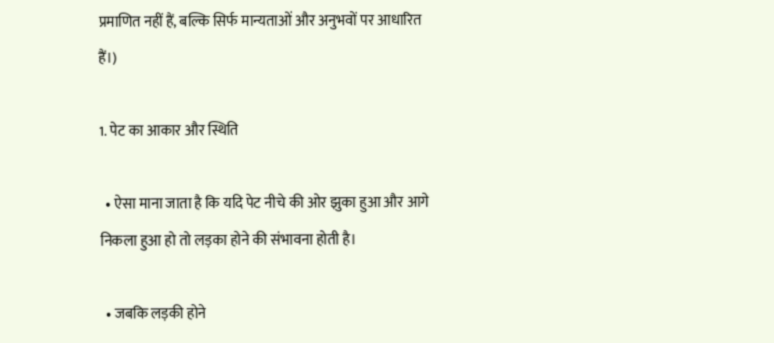प्रमाणित नहीं हैं, बल्कि सिर्फ मान्यताओं और अनुभवों पर आधारित हैं।)

1. पेट का आकार और स्थिति

  • ऐसा माना जाता है कि यदि पेट नीचे की ओर झुका हुआ और आगे निकला हुआ हो तो लड़का होने की संभावना होती है।

  • जबकि लड़की होने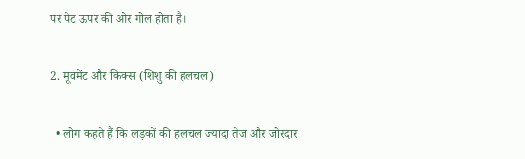पर पेट ऊपर की ओर गोल होता है।

2. मूवमेंट और किक्स (शिशु की हलचल)

  • लोग कहते हैं कि लड़कों की हलचल ज्यादा तेज और जोरदार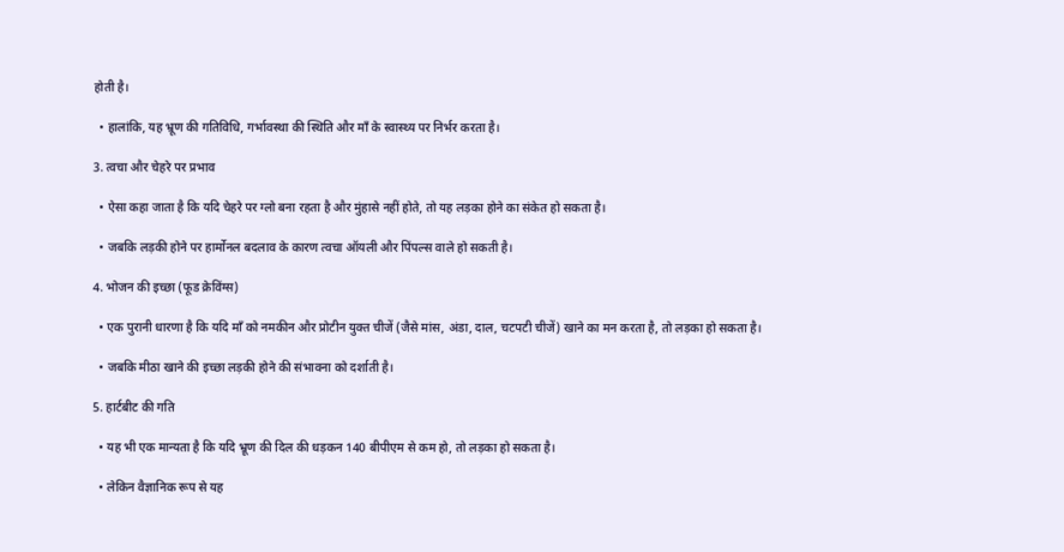होती है।

  • हालांकि, यह भ्रूण की गतिविधि, गर्भावस्था की स्थिति और माँ के स्वास्थ्य पर निर्भर करता है।

3. त्वचा और चेहरे पर प्रभाव

  • ऐसा कहा जाता है कि यदि चेहरे पर ग्लो बना रहता है और मुंहासे नहीं होते, तो यह लड़का होने का संकेत हो सकता है।

  • जबकि लड़की होने पर हार्मोनल बदलाव के कारण त्वचा ऑयली और पिंपल्स वाले हो सकती है।

4. भोजन की इच्छा (फूड क्रेविंग्स)

  • एक पुरानी धारणा है कि यदि माँ को नमकीन और प्रोटीन युक्त चीजें (जैसे मांस, अंडा, दाल, चटपटी चीजें) खाने का मन करता है, तो लड़का हो सकता है।

  • जबकि मीठा खाने की इच्छा लड़की होने की संभावना को दर्शाती है।

5. हार्टबीट की गति

  • यह भी एक मान्यता है कि यदि भ्रूण की दिल की धड़कन 140 बीपीएम से कम हो, तो लड़का हो सकता है।

  • लेकिन वैज्ञानिक रूप से यह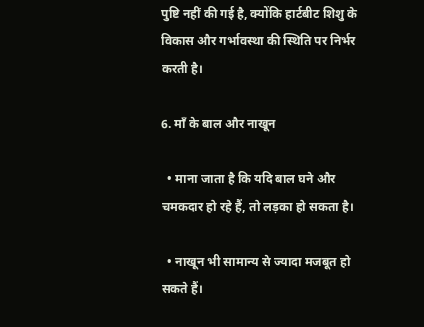पुष्टि नहीं की गई है, क्योंकि हार्टबीट शिशु के विकास और गर्भावस्था की स्थिति पर निर्भर करती है।

6. माँ के बाल और नाखून

  • माना जाता है कि यदि बाल घने और चमकदार हो रहे हैं, तो लड़का हो सकता है।

  • नाखून भी सामान्य से ज्यादा मजबूत हो सकते हैं।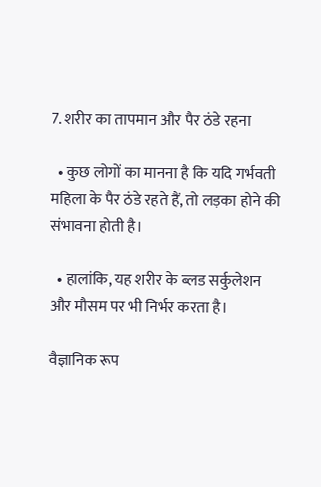7. शरीर का तापमान और पैर ठंडे रहना

  • कुछ लोगों का मानना है कि यदि गर्भवती महिला के पैर ठंडे रहते हैं, तो लड़का होने की संभावना होती है।

  • हालांकि, यह शरीर के ब्लड सर्कुलेशन और मौसम पर भी निर्भर करता है।

वैज्ञानिक रूप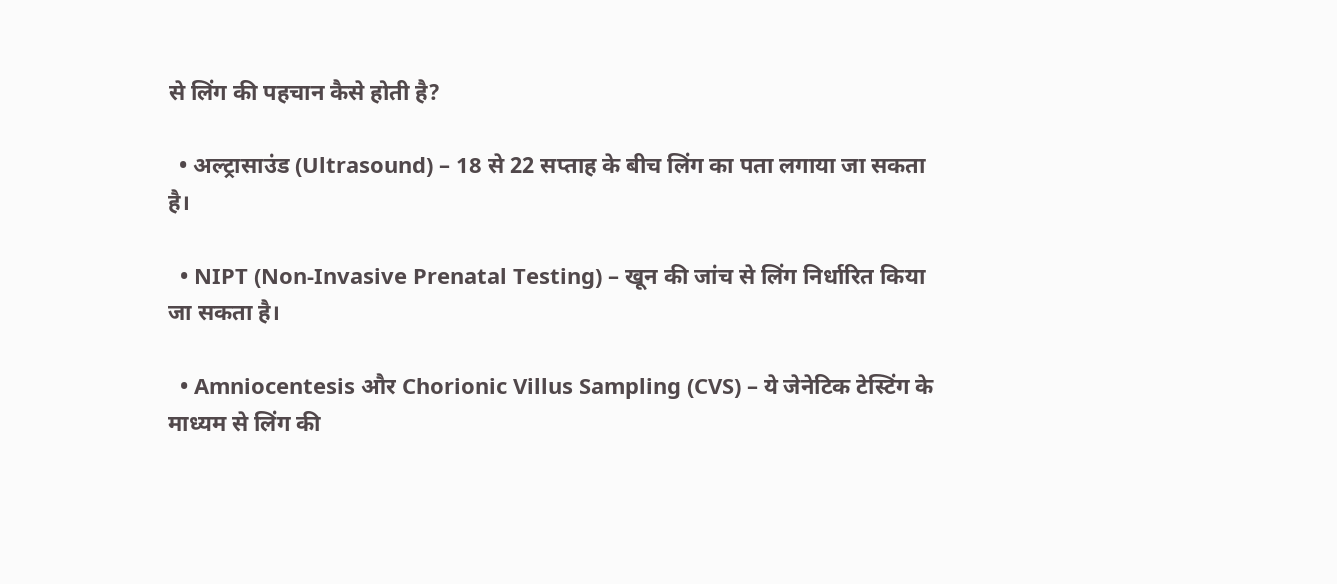से लिंग की पहचान कैसे होती है?

  • अल्ट्रासाउंड (Ultrasound) – 18 से 22 सप्ताह के बीच लिंग का पता लगाया जा सकता है।

  • NIPT (Non-Invasive Prenatal Testing) – खून की जांच से लिंग निर्धारित किया जा सकता है।

  • Amniocentesis और Chorionic Villus Sampling (CVS) – ये जेनेटिक टेस्टिंग के माध्यम से लिंग की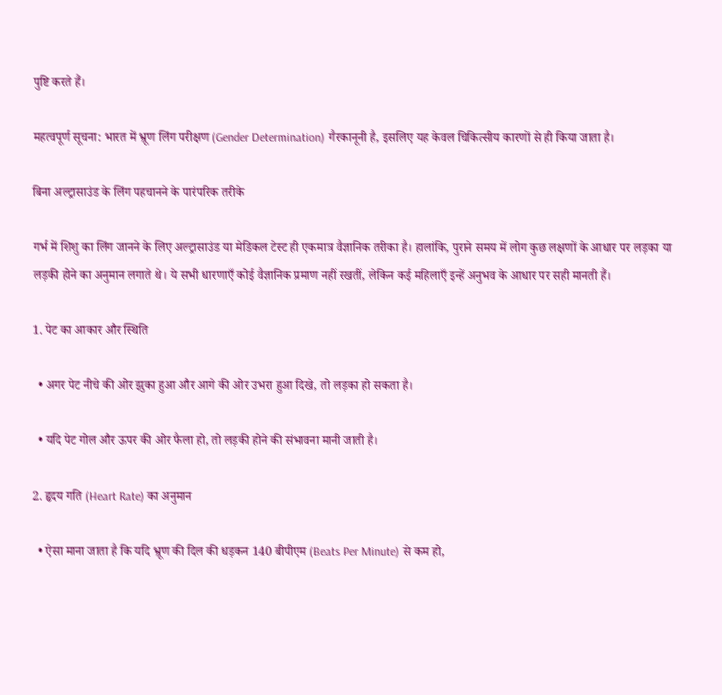पुष्टि करते हैं।

महत्वपूर्ण सूचना: भारत में भ्रूण लिंग परीक्षण (Gender Determination) गैरकानूनी है, इसलिए यह केवल चिकित्सीय कारणों से ही किया जाता है।

बिना अल्ट्रासाउंड के लिंग पहचानने के पारंपरिक तरीके

गर्भ में शिशु का लिंग जानने के लिए अल्ट्रासाउंड या मेडिकल टेस्ट ही एकमात्र वैज्ञानिक तरीका है। हालांकि, पुराने समय में लोग कुछ लक्षणों के आधार पर लड़का या लड़की होने का अनुमान लगाते थे। ये सभी धारणाएँ कोई वैज्ञानिक प्रमाण नहीं रखतीं, लेकिन कई महिलाएँ इन्हें अनुभव के आधार पर सही मानती हैं।

1. पेट का आकार और स्थिति

  • अगर पेट नीचे की ओर झुका हुआ और आगे की ओर उभरा हुआ दिखे, तो लड़का हो सकता है।

  • यदि पेट गोल और ऊपर की ओर फैला हो, तो लड़की होने की संभावना मानी जाती है।

2. हृदय गति (Heart Rate) का अनुमान

  • ऐसा माना जाता है कि यदि भ्रूण की दिल की धड़कन 140 बीपीएम (Beats Per Minute) से कम हो,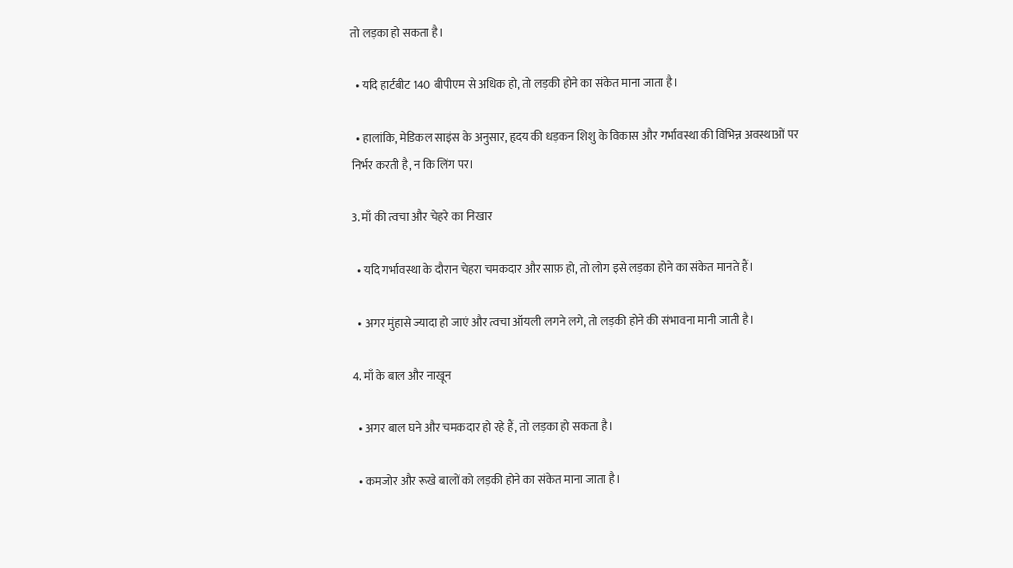तो लड़का हो सकता है।

  • यदि हार्टबीट 140 बीपीएम से अधिक हो, तो लड़की होने का संकेत माना जाता है।

  • हालांकि, मेडिकल साइंस के अनुसार, हृदय की धड़कन शिशु के विकास और गर्भावस्था की विभिन्न अवस्थाओं पर निर्भर करती है, न कि लिंग पर।

3. माँ की त्वचा और चेहरे का निखार

  • यदि गर्भावस्था के दौरान चेहरा चमकदार और साफ़ हो, तो लोग इसे लड़का होने का संकेत मानते हैं।

  • अगर मुंहासे ज्यादा हो जाएं और त्वचा ऑयली लगने लगे, तो लड़की होने की संभावना मानी जाती है।

4. माँ के बाल और नाखून

  • अगर बाल घने और चमकदार हो रहे हैं, तो लड़का हो सकता है।

  • कमजोर और रूखे बालों को लड़की होने का संकेत माना जाता है।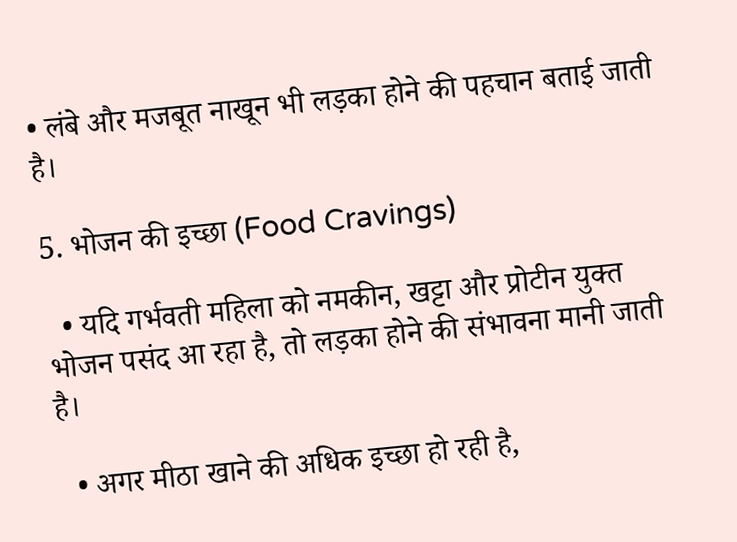• लंबे और मजबूत नाखून भी लड़का होने की पहचान बताई जाती है।

5. भोजन की इच्छा (Food Cravings)

  • यदि गर्भवती महिला को नमकीन, खट्टा और प्रोटीन युक्त भोजन पसंद आ रहा है, तो लड़का होने की संभावना मानी जाती है।

  • अगर मीठा खाने की अधिक इच्छा हो रही है,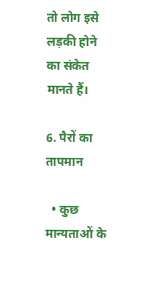तो लोग इसे लड़की होने का संकेत मानते हैं।

6. पैरों का तापमान

  • कुछ मान्यताओं के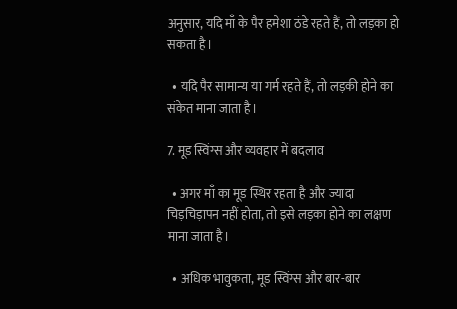अनुसार, यदि माँ के पैर हमेशा ठंडे रहते हैं, तो लड़का हो सकता है।

  • यदि पैर सामान्य या गर्म रहते हैं, तो लड़की होने का संकेत माना जाता है।

7. मूड स्विंग्स और व्यवहार में बदलाव

  • अगर माँ का मूड स्थिर रहता है और ज्यादा चिड़चिड़ापन नहीं होता, तो इसे लड़का होने का लक्षण माना जाता है।

  • अधिक भावुकता, मूड स्विंग्स और बार-बार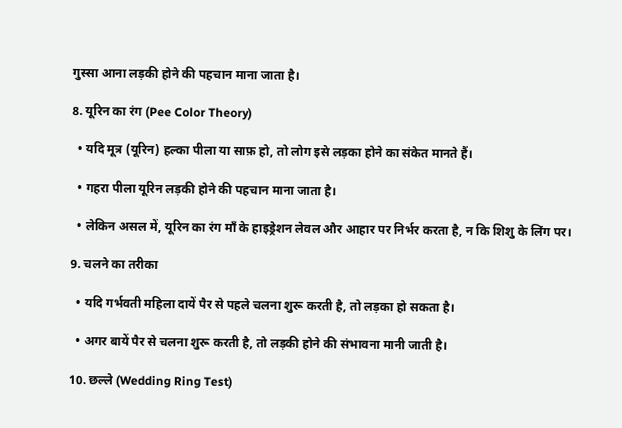गुस्सा आना लड़की होने की पहचान माना जाता है।

8. यूरिन का रंग (Pee Color Theory)

  • यदि मूत्र (यूरिन) हल्का पीला या साफ़ हो, तो लोग इसे लड़का होने का संकेत मानते हैं।

  • गहरा पीला यूरिन लड़की होने की पहचान माना जाता है।

  • लेकिन असल में, यूरिन का रंग माँ के हाइड्रेशन लेवल और आहार पर निर्भर करता है, न कि शिशु के लिंग पर।

9. चलने का तरीका

  • यदि गर्भवती महिला दायें पैर से पहले चलना शुरू करती है, तो लड़का हो सकता है।

  • अगर बायें पैर से चलना शुरू करती है, तो लड़की होने की संभावना मानी जाती है।

10. छल्ले (Wedding Ring Test)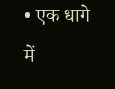• एक धागे में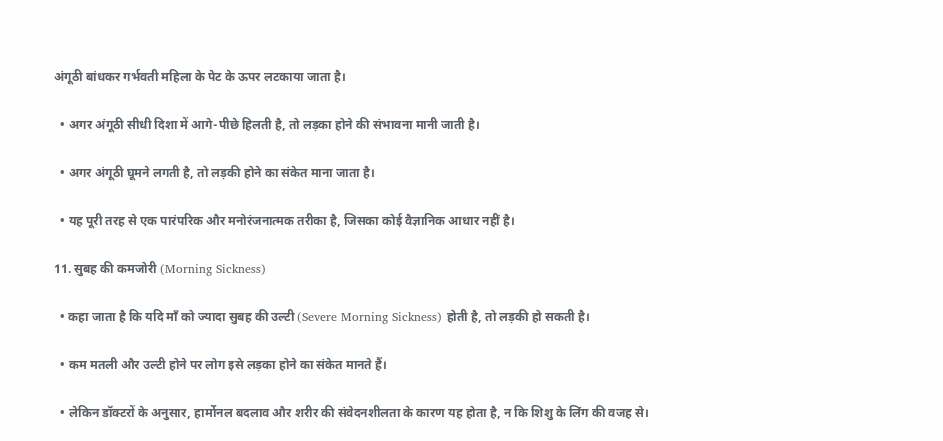अंगूठी बांधकर गर्भवती महिला के पेट के ऊपर लटकाया जाता है।

  • अगर अंगूठी सीधी दिशा में आगे-पीछे हिलती है, तो लड़का होने की संभावना मानी जाती है।

  • अगर अंगूठी घूमने लगती है, तो लड़की होने का संकेत माना जाता है।

  • यह पूरी तरह से एक पारंपरिक और मनोरंजनात्मक तरीका है, जिसका कोई वैज्ञानिक आधार नहीं है।

11. सुबह की कमजोरी (Morning Sickness)

  • कहा जाता है कि यदि माँ को ज्यादा सुबह की उल्टी (Severe Morning Sickness) होती है, तो लड़की हो सकती है।

  • कम मतली और उल्टी होने पर लोग इसे लड़का होने का संकेत मानते हैं।

  • लेकिन डॉक्टरों के अनुसार, हार्मोनल बदलाव और शरीर की संवेदनशीलता के कारण यह होता है, न कि शिशु के लिंग की वजह से।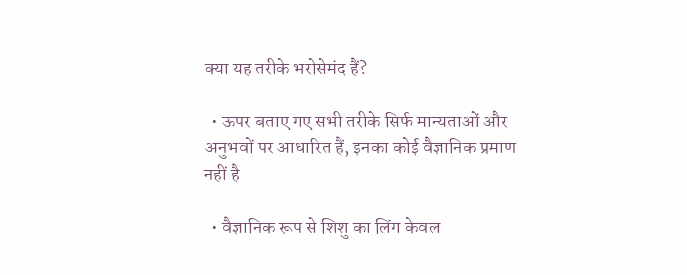क्या यह तरीके भरोसेमंद हैं?

  • ऊपर बताए गए सभी तरीके सिर्फ मान्यताओं और अनुभवों पर आधारित हैं, इनका कोई वैज्ञानिक प्रमाण नहीं है

  • वैज्ञानिक रूप से शिशु का लिंग केवल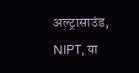अल्ट्रासाउंड, NIPT, या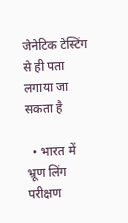जेनेटिक टेस्टिंग से ही पता लगाया जा सकता है

  • भारत में भ्रूण लिंग परीक्षण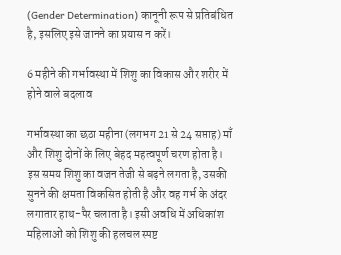(Gender Determination) कानूनी रूप से प्रतिबंधित है, इसलिए इसे जानने का प्रयास न करें।

6 महीने की गर्भावस्था में शिशु का विकास और शरीर में होने वाले बदलाव

गर्भावस्था का छठा महीना (लगभग 21 से 24 सप्ताह) माँ और शिशु दोनों के लिए बेहद महत्वपूर्ण चरण होता है। इस समय शिशु का वजन तेजी से बढ़ने लगता है, उसकी सुनने की क्षमता विकसित होती है और वह गर्भ के अंदर लगातार हाथ-पैर चलाता है। इसी अवधि में अधिकांश महिलाओं को शिशु की हलचल स्पष्ट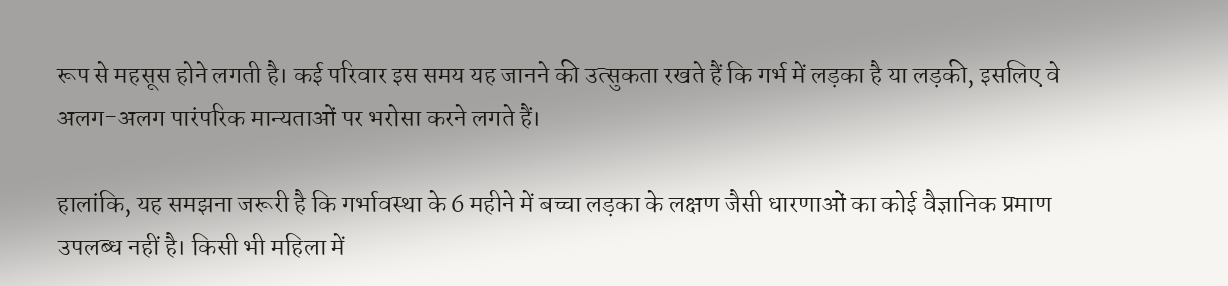रूप से महसूस होने लगती है। कई परिवार इस समय यह जानने की उत्सुकता रखते हैं कि गर्भ में लड़का है या लड़की, इसलिए वे अलग-अलग पारंपरिक मान्यताओं पर भरोसा करने लगते हैं।

हालांकि, यह समझना जरूरी है कि गर्भावस्था के 6 महीने में बच्चा लड़का के लक्षण जैसी धारणाओं का कोई वैज्ञानिक प्रमाण उपलब्ध नहीं है। किसी भी महिला में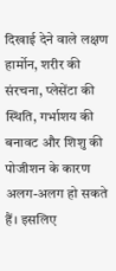दिखाई देने वाले लक्षण हार्मोन, शरीर की संरचना, प्लेसेंटा की स्थिति, गर्भाशय की बनावट और शिशु की पोजीशन के कारण अलग-अलग हो सकते हैं। इसलिए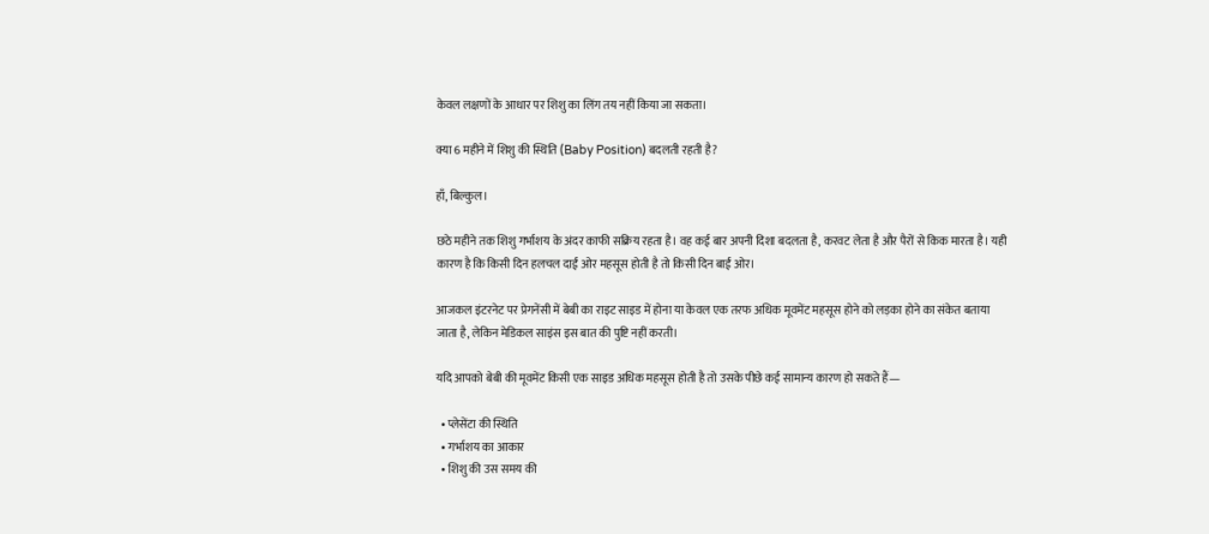केवल लक्षणों के आधार पर शिशु का लिंग तय नहीं किया जा सकता।

क्या 6 महीने में शिशु की स्थिति (Baby Position) बदलती रहती है?

हाँ, बिल्कुल।

छठे महीने तक शिशु गर्भाशय के अंदर काफी सक्रिय रहता है। वह कई बार अपनी दिशा बदलता है, करवट लेता है और पैरों से किक मारता है। यही कारण है कि किसी दिन हलचल दाईं ओर महसूस होती है तो किसी दिन बाईं ओर।

आजकल इंटरनेट पर प्रेगनेंसी में बेबी का राइट साइड में होना या केवल एक तरफ अधिक मूवमेंट महसूस होने को लड़का होने का संकेत बताया जाता है, लेकिन मेडिकल साइंस इस बात की पुष्टि नहीं करती।

यदि आपको बेबी की मूवमेंट किसी एक साइड अधिक महसूस होती है तो उसके पीछे कई सामान्य कारण हो सकते हैं—

  • प्लेसेंटा की स्थिति
  • गर्भाशय का आकार
  • शिशु की उस समय की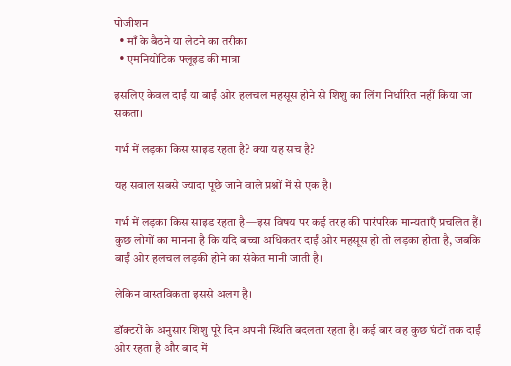पोजीशन
  • माँ के बैठने या लेटने का तरीका
  • एमनियोटिक फ्लूइड की मात्रा

इसलिए केवल दाईं या बाईं ओर हलचल महसूस होने से शिशु का लिंग निर्धारित नहीं किया जा सकता।

गर्भ में लड़का किस साइड रहता है? क्या यह सच है?

यह सवाल सबसे ज्यादा पूछे जाने वाले प्रश्नों में से एक है।

गर्भ में लड़का किस साइड रहता है—इस विषय पर कई तरह की पारंपरिक मान्यताएँ प्रचलित हैं। कुछ लोगों का मानना है कि यदि बच्चा अधिकतर दाईं ओर महसूस हो तो लड़का होता है, जबकि बाईं ओर हलचल लड़की होने का संकेत मानी जाती है।

लेकिन वास्तविकता इससे अलग है।

डॉक्टरों के अनुसार शिशु पूरे दिन अपनी स्थिति बदलता रहता है। कई बार वह कुछ घंटों तक दाईं ओर रहता है और बाद में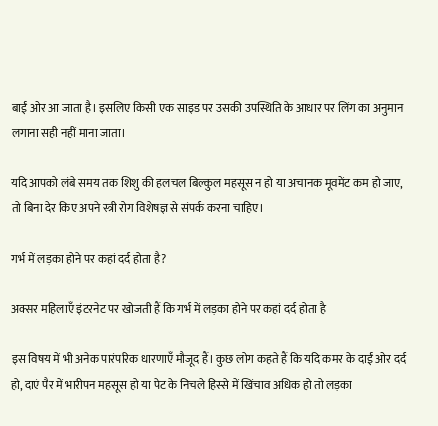बाईं ओर आ जाता है। इसलिए किसी एक साइड पर उसकी उपस्थिति के आधार पर लिंग का अनुमान लगाना सही नहीं माना जाता।

यदि आपको लंबे समय तक शिशु की हलचल बिल्कुल महसूस न हो या अचानक मूवमेंट कम हो जाए, तो बिना देर किए अपने स्त्री रोग विशेषज्ञ से संपर्क करना चाहिए।

गर्भ में लड़का होने पर कहां दर्द होता है?

अक्सर महिलाएँ इंटरनेट पर खोजती हैं कि गर्भ में लड़का होने पर कहां दर्द होता है

इस विषय में भी अनेक पारंपरिक धारणाएँ मौजूद हैं। कुछ लोग कहते हैं कि यदि कमर के दाईं ओर दर्द हो, दाएं पैर में भारीपन महसूस हो या पेट के निचले हिस्से में खिंचाव अधिक हो तो लड़का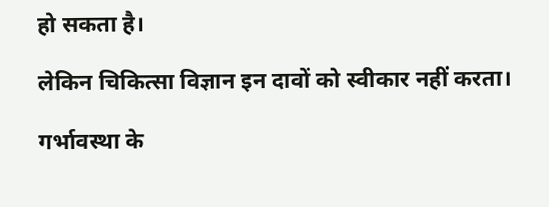हो सकता है।

लेकिन चिकित्सा विज्ञान इन दावों को स्वीकार नहीं करता।

गर्भावस्था के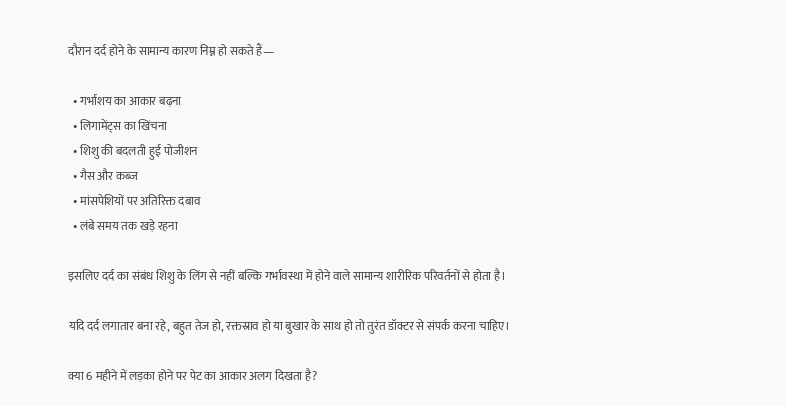दौरान दर्द होने के सामान्य कारण निम्न हो सकते हैं—

  • गर्भाशय का आकार बढ़ना
  • लिगामेंट्स का खिंचना
  • शिशु की बदलती हुई पोजीशन
  • गैस और कब्ज
  • मांसपेशियों पर अतिरिक्त दबाव
  • लंबे समय तक खड़े रहना

इसलिए दर्द का संबंध शिशु के लिंग से नहीं बल्कि गर्भावस्था में होने वाले सामान्य शारीरिक परिवर्तनों से होता है।

यदि दर्द लगातार बना रहे, बहुत तेज हो, रक्तस्राव हो या बुखार के साथ हो तो तुरंत डॉक्टर से संपर्क करना चाहिए।

क्या 6 महीने में लड़का होने पर पेट का आकार अलग दिखता है?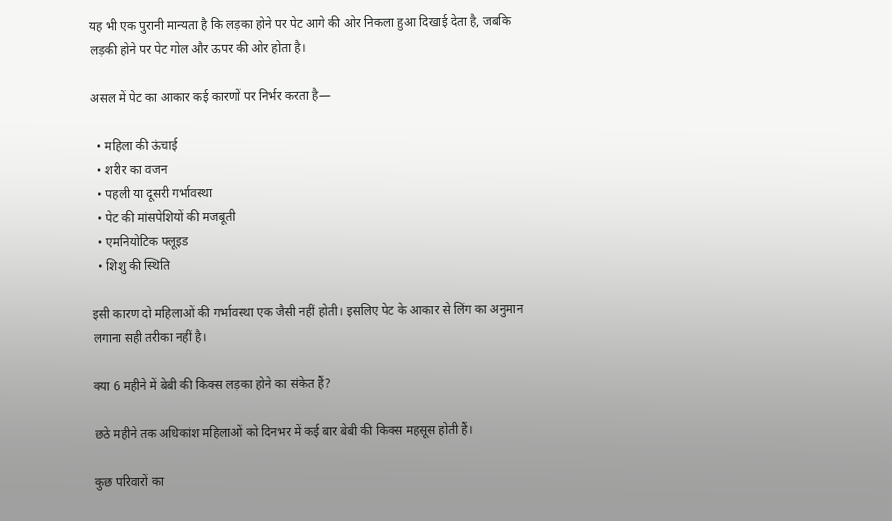यह भी एक पुरानी मान्यता है कि लड़का होने पर पेट आगे की ओर निकला हुआ दिखाई देता है, जबकि लड़की होने पर पेट गोल और ऊपर की ओर होता है।

असल में पेट का आकार कई कारणों पर निर्भर करता है—

  • महिला की ऊंचाई
  • शरीर का वजन
  • पहली या दूसरी गर्भावस्था
  • पेट की मांसपेशियों की मजबूती
  • एमनियोटिक फ्लूइड
  • शिशु की स्थिति

इसी कारण दो महिलाओं की गर्भावस्था एक जैसी नहीं होती। इसलिए पेट के आकार से लिंग का अनुमान लगाना सही तरीका नहीं है।

क्या 6 महीने में बेबी की किक्स लड़का होने का संकेत हैं?

छठे महीने तक अधिकांश महिलाओं को दिनभर में कई बार बेबी की किक्स महसूस होती हैं।

कुछ परिवारों का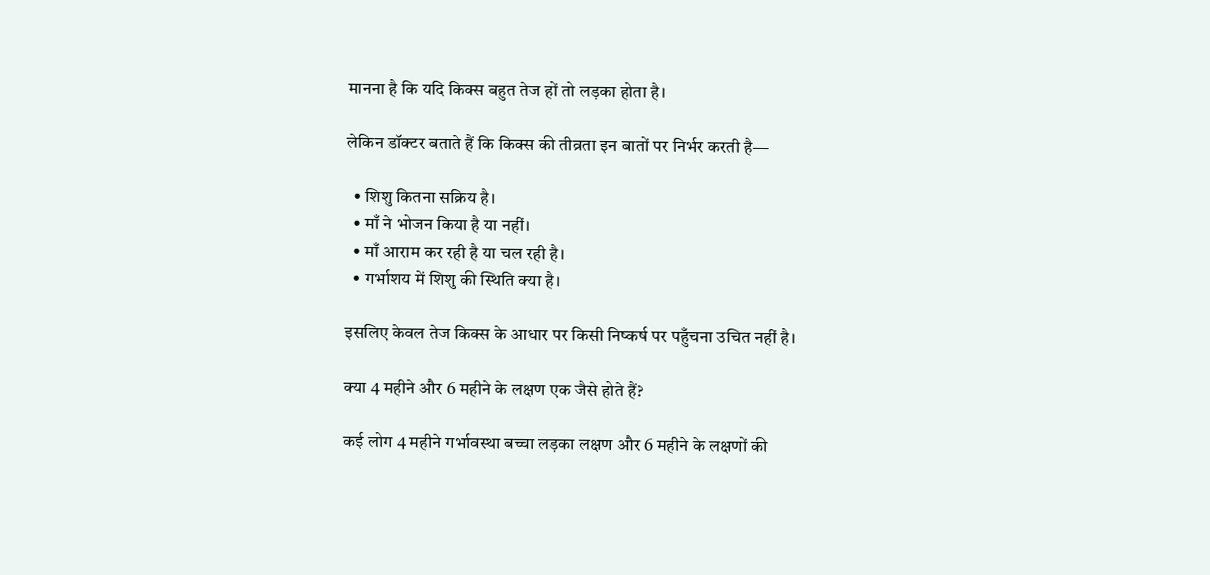मानना है कि यदि किक्स बहुत तेज हों तो लड़का होता है।

लेकिन डॉक्टर बताते हैं कि किक्स की तीव्रता इन बातों पर निर्भर करती है—

  • शिशु कितना सक्रिय है।
  • माँ ने भोजन किया है या नहीं।
  • माँ आराम कर रही है या चल रही है।
  • गर्भाशय में शिशु की स्थिति क्या है।

इसलिए केवल तेज किक्स के आधार पर किसी निष्कर्ष पर पहुँचना उचित नहीं है।

क्या 4 महीने और 6 महीने के लक्षण एक जैसे होते हैं?

कई लोग 4 महीने गर्भावस्था बच्चा लड़का लक्षण और 6 महीने के लक्षणों की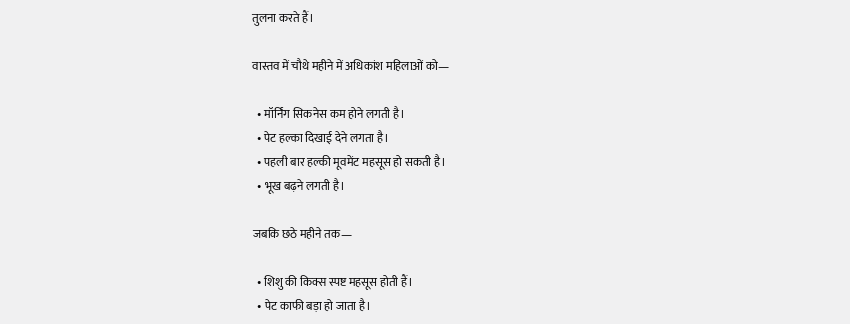तुलना करते हैं।

वास्तव में चौथे महीने में अधिकांश महिलाओं को—

  • मॉर्निंग सिकनेस कम होने लगती है।
  • पेट हल्का दिखाई देने लगता है।
  • पहली बार हल्की मूवमेंट महसूस हो सकती है।
  • भूख बढ़ने लगती है।

जबकि छठे महीने तक—

  • शिशु की किक्स स्पष्ट महसूस होती हैं।
  • पेट काफी बड़ा हो जाता है।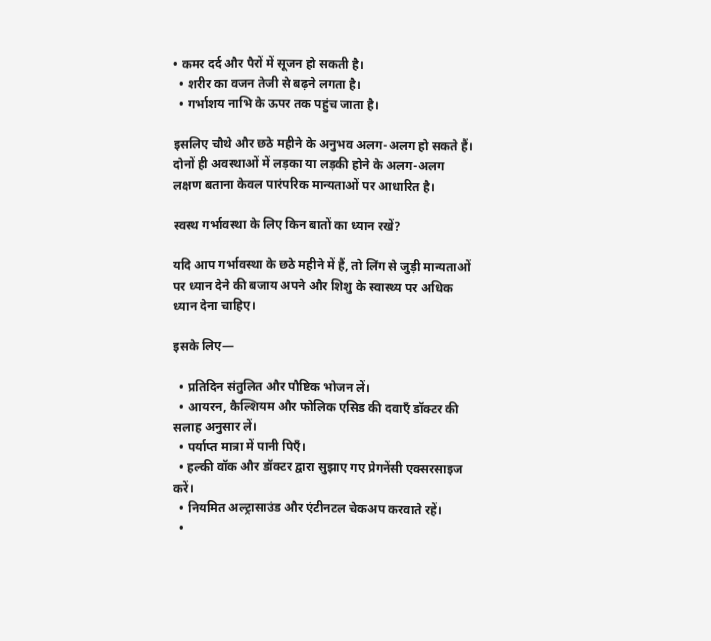• कमर दर्द और पैरों में सूजन हो सकती है।
  • शरीर का वजन तेजी से बढ़ने लगता है।
  • गर्भाशय नाभि के ऊपर तक पहुंच जाता है।

इसलिए चौथे और छठे महीने के अनुभव अलग-अलग हो सकते हैं। दोनों ही अवस्थाओं में लड़का या लड़की होने के अलग-अलग लक्षण बताना केवल पारंपरिक मान्यताओं पर आधारित है।

स्वस्थ गर्भावस्था के लिए किन बातों का ध्यान रखें?

यदि आप गर्भावस्था के छठे महीने में हैं, तो लिंग से जुड़ी मान्यताओं पर ध्यान देने की बजाय अपने और शिशु के स्वास्थ्य पर अधिक ध्यान देना चाहिए।

इसके लिए—

  • प्रतिदिन संतुलित और पौष्टिक भोजन लें।
  • आयरन, कैल्शियम और फोलिक एसिड की दवाएँ डॉक्टर की सलाह अनुसार लें।
  • पर्याप्त मात्रा में पानी पिएँ।
  • हल्की वॉक और डॉक्टर द्वारा सुझाए गए प्रेगनेंसी एक्सरसाइज करें।
  • नियमित अल्ट्रासाउंड और एंटीनटल चेकअप करवाते रहें।
  •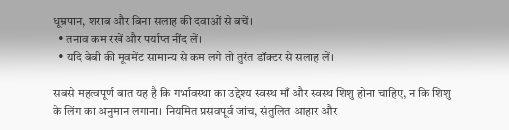धूम्रपान, शराब और बिना सलाह की दवाओं से बचें।
  • तनाव कम रखें और पर्याप्त नींद लें।
  • यदि बेबी की मूवमेंट सामान्य से कम लगे तो तुरंत डॉक्टर से सलाह लें।

सबसे महत्वपूर्ण बात यह है कि गर्भावस्था का उद्देश्य स्वस्थ माँ और स्वस्थ शिशु होना चाहिए, न कि शिशु के लिंग का अनुमान लगाना। नियमित प्रसवपूर्व जांच, संतुलित आहार और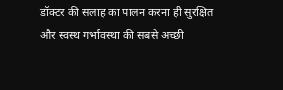डॉक्टर की सलाह का पालन करना ही सुरक्षित और स्वस्थ गर्भावस्था की सबसे अच्छी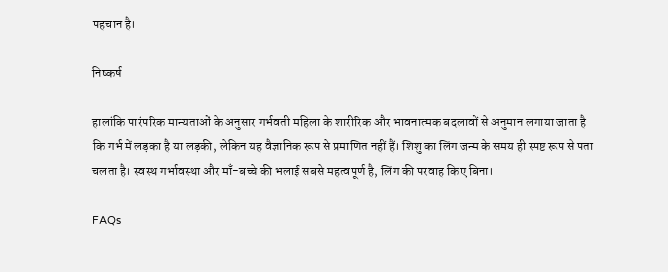पहचान है।

निष्कर्ष

हालांकि पारंपरिक मान्यताओं के अनुसार गर्भवती महिला के शारीरिक और भावनात्मक बदलावों से अनुमान लगाया जाता है कि गर्भ में लड़का है या लड़की, लेकिन यह वैज्ञानिक रूप से प्रमाणित नहीं हैं। शिशु का लिंग जन्म के समय ही स्पष्ट रूप से पता चलता है। स्वस्थ गर्भावस्था और माँ-बच्चे की भलाई सबसे महत्वपूर्ण है, लिंग की परवाह किए बिना।

FAQs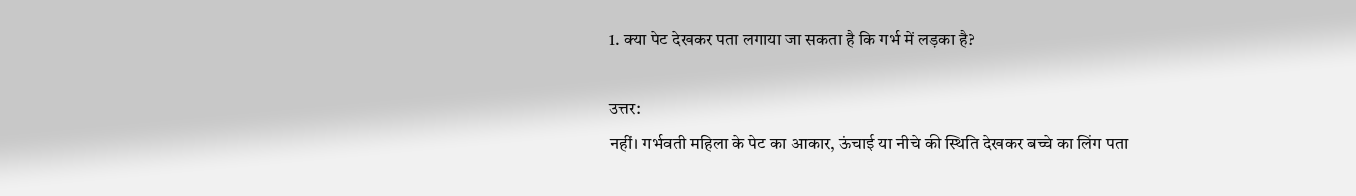1. क्या पेट देखकर पता लगाया जा सकता है कि गर्भ में लड़का है?

उत्तर:
नहीं। गर्भवती महिला के पेट का आकार, ऊंचाई या नीचे की स्थिति देखकर बच्चे का लिंग पता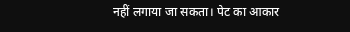नहीं लगाया जा सकता। पेट का आकार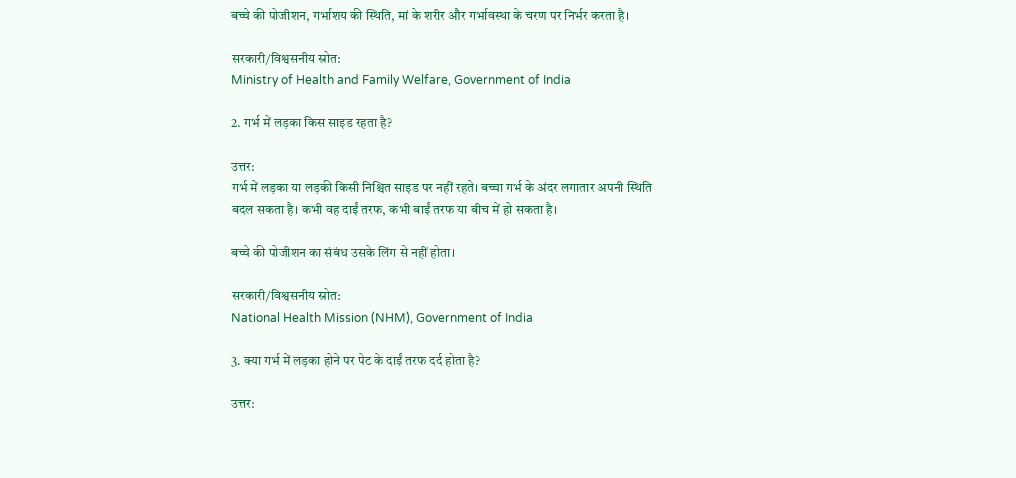बच्चे की पोजीशन, गर्भाशय की स्थिति, मां के शरीर और गर्भावस्था के चरण पर निर्भर करता है।

सरकारी/विश्वसनीय स्रोत:
Ministry of Health and Family Welfare, Government of India

2. गर्भ में लड़का किस साइड रहता है?

उत्तर:
गर्भ में लड़का या लड़की किसी निश्चित साइड पर नहीं रहते। बच्चा गर्भ के अंदर लगातार अपनी स्थिति बदल सकता है। कभी वह दाईं तरफ, कभी बाईं तरफ या बीच में हो सकता है।

बच्चे की पोजीशन का संबंध उसके लिंग से नहीं होता।

सरकारी/विश्वसनीय स्रोत:
National Health Mission (NHM), Government of India

3. क्या गर्भ में लड़का होने पर पेट के दाईं तरफ दर्द होता है?

उत्तर: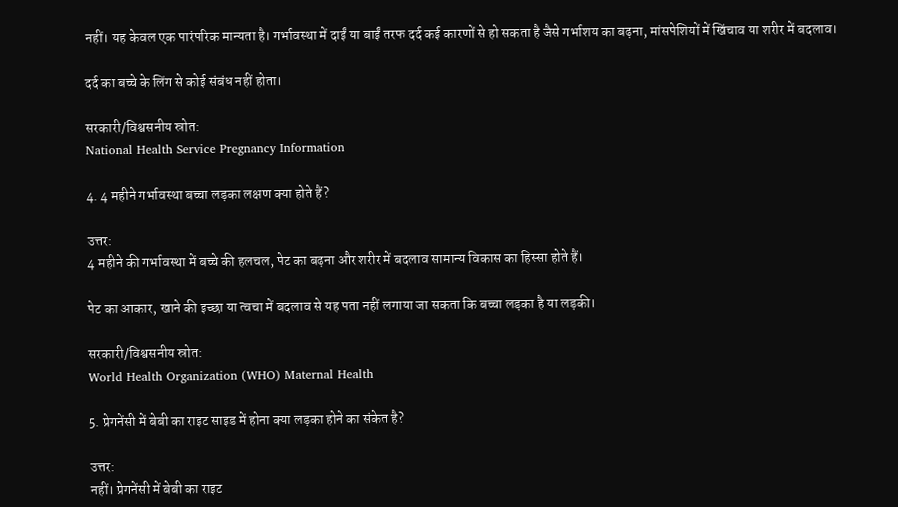नहीं। यह केवल एक पारंपरिक मान्यता है। गर्भावस्था में दाईं या बाईं तरफ दर्द कई कारणों से हो सकता है जैसे गर्भाशय का बढ़ना, मांसपेशियों में खिंचाव या शरीर में बदलाव।

दर्द का बच्चे के लिंग से कोई संबंध नहीं होता।

सरकारी/विश्वसनीय स्रोत:
National Health Service Pregnancy Information

4. 4 महीने गर्भावस्था बच्चा लड़का लक्षण क्या होते हैं?

उत्तर:
4 महीने की गर्भावस्था में बच्चे की हलचल, पेट का बढ़ना और शरीर में बदलाव सामान्य विकास का हिस्सा होते हैं।

पेट का आकार, खाने की इच्छा या त्वचा में बदलाव से यह पता नहीं लगाया जा सकता कि बच्चा लड़का है या लड़की।

सरकारी/विश्वसनीय स्रोत:
World Health Organization (WHO) Maternal Health

5. प्रेगनेंसी में बेबी का राइट साइड में होना क्या लड़का होने का संकेत है?

उत्तर:
नहीं। प्रेगनेंसी में बेबी का राइट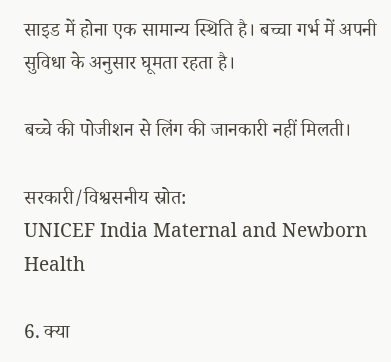साइड में होना एक सामान्य स्थिति है। बच्चा गर्भ में अपनी सुविधा के अनुसार घूमता रहता है।

बच्चे की पोजीशन से लिंग की जानकारी नहीं मिलती।

सरकारी/विश्वसनीय स्रोत:
UNICEF India Maternal and Newborn Health

6. क्या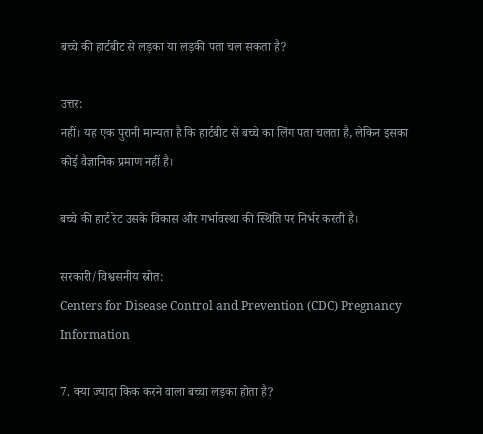बच्चे की हार्टबीट से लड़का या लड़की पता चल सकता है?

उत्तर:
नहीं। यह एक पुरानी मान्यता है कि हार्टबीट से बच्चे का लिंग पता चलता है, लेकिन इसका कोई वैज्ञानिक प्रमाण नहीं है।

बच्चे की हार्ट रेट उसके विकास और गर्भावस्था की स्थिति पर निर्भर करती है।

सरकारी/विश्वसनीय स्रोत:
Centers for Disease Control and Prevention (CDC) Pregnancy Information

7. क्या ज्यादा किक करने वाला बच्चा लड़का होता है?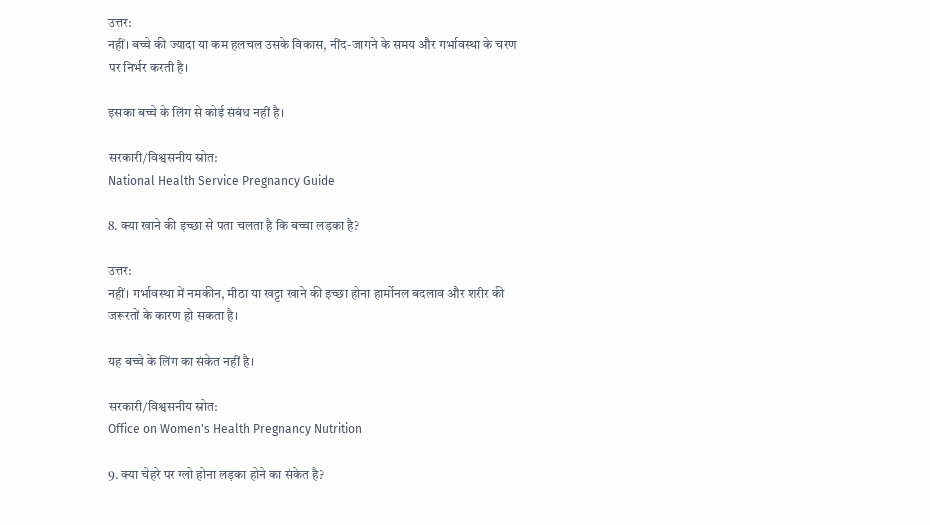उत्तर:
नहीं। बच्चे की ज्यादा या कम हलचल उसके विकास, नींद-जागने के समय और गर्भावस्था के चरण पर निर्भर करती है।

इसका बच्चे के लिंग से कोई संबंध नहीं है।

सरकारी/विश्वसनीय स्रोत:
National Health Service Pregnancy Guide

8. क्या खाने की इच्छा से पता चलता है कि बच्चा लड़का है?

उत्तर:
नहीं। गर्भावस्था में नमकीन, मीठा या खट्टा खाने की इच्छा होना हार्मोनल बदलाव और शरीर की जरूरतों के कारण हो सकता है।

यह बच्चे के लिंग का संकेत नहीं है।

सरकारी/विश्वसनीय स्रोत:
Office on Women's Health Pregnancy Nutrition

9. क्या चेहरे पर ग्लो होना लड़का होने का संकेत है?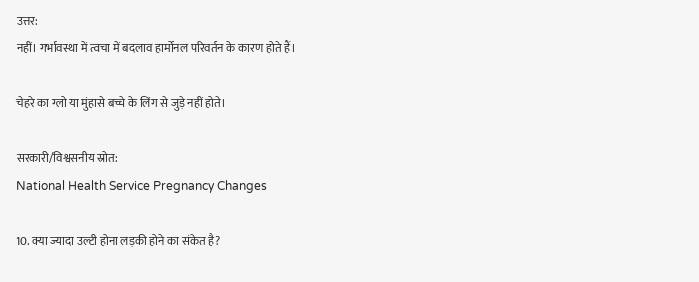उत्तर:
नहीं। गर्भावस्था में त्वचा में बदलाव हार्मोनल परिवर्तन के कारण होते हैं।

चेहरे का ग्लो या मुंहासे बच्चे के लिंग से जुड़े नहीं होते।

सरकारी/विश्वसनीय स्रोत:
National Health Service Pregnancy Changes

10. क्या ज्यादा उल्टी होना लड़की होने का संकेत है?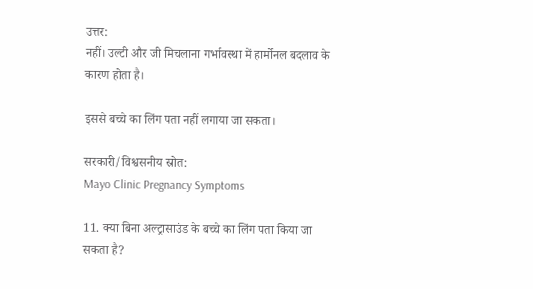उत्तर:
नहीं। उल्टी और जी मिचलाना गर्भावस्था में हार्मोनल बदलाव के कारण होता है।

इससे बच्चे का लिंग पता नहीं लगाया जा सकता।

सरकारी/विश्वसनीय स्रोत:
Mayo Clinic Pregnancy Symptoms

11. क्या बिना अल्ट्रासाउंड के बच्चे का लिंग पता किया जा सकता है?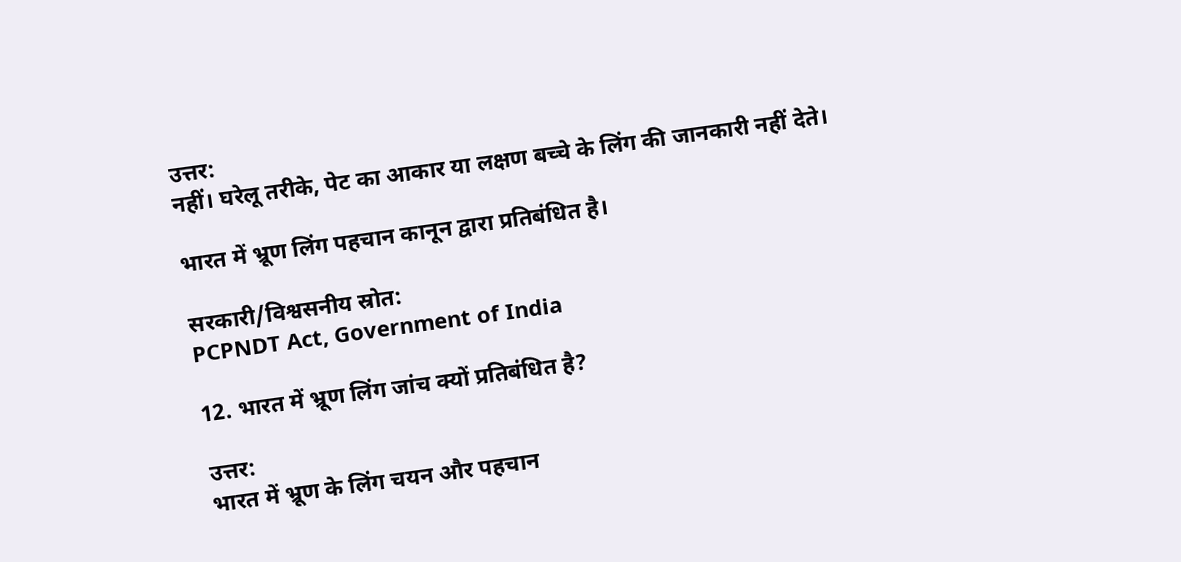उत्तर:
नहीं। घरेलू तरीके, पेट का आकार या लक्षण बच्चे के लिंग की जानकारी नहीं देते।

भारत में भ्रूण लिंग पहचान कानून द्वारा प्रतिबंधित है।

सरकारी/विश्वसनीय स्रोत:
PCPNDT Act, Government of India

12. भारत में भ्रूण लिंग जांच क्यों प्रतिबंधित है?

उत्तर:
भारत में भ्रूण के लिंग चयन और पहचान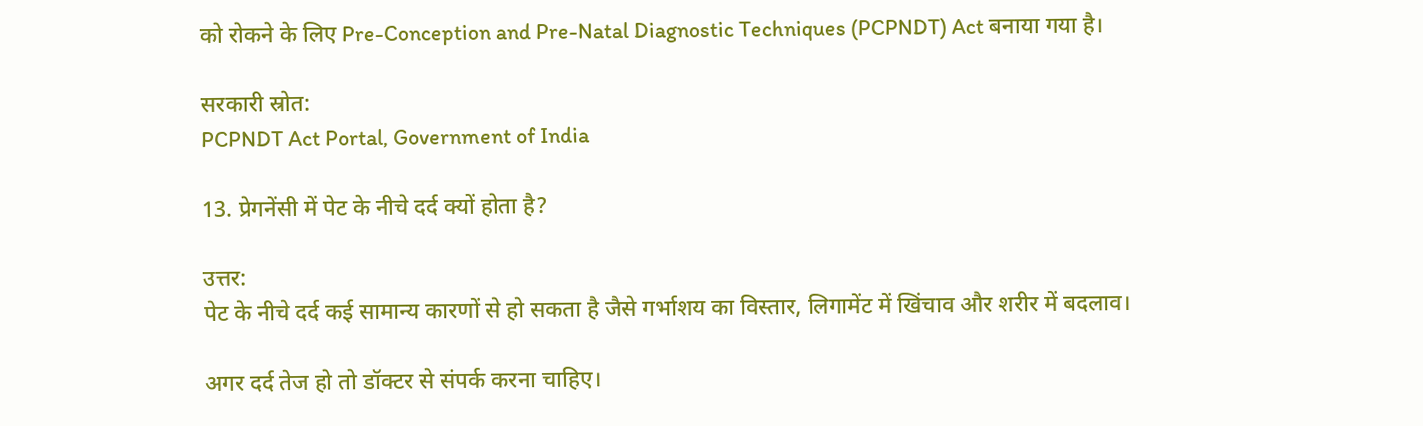को रोकने के लिए Pre-Conception and Pre-Natal Diagnostic Techniques (PCPNDT) Act बनाया गया है।

सरकारी स्रोत:
PCPNDT Act Portal, Government of India

13. प्रेगनेंसी में पेट के नीचे दर्द क्यों होता है?

उत्तर:
पेट के नीचे दर्द कई सामान्य कारणों से हो सकता है जैसे गर्भाशय का विस्तार, लिगामेंट में खिंचाव और शरीर में बदलाव।

अगर दर्द तेज हो तो डॉक्टर से संपर्क करना चाहिए।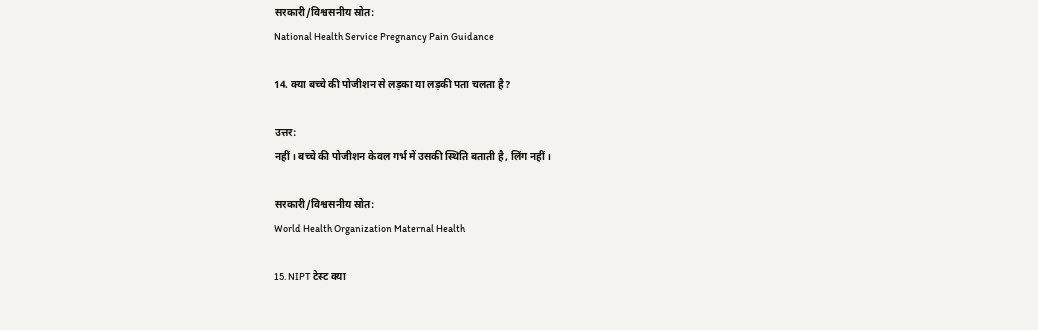सरकारी/विश्वसनीय स्रोत:
National Health Service Pregnancy Pain Guidance

14. क्या बच्चे की पोजीशन से लड़का या लड़की पता चलता है?

उत्तर:
नहीं। बच्चे की पोजीशन केवल गर्भ में उसकी स्थिति बताती है, लिंग नहीं।

सरकारी/विश्वसनीय स्रोत:
World Health Organization Maternal Health

15. NIPT टेस्ट क्या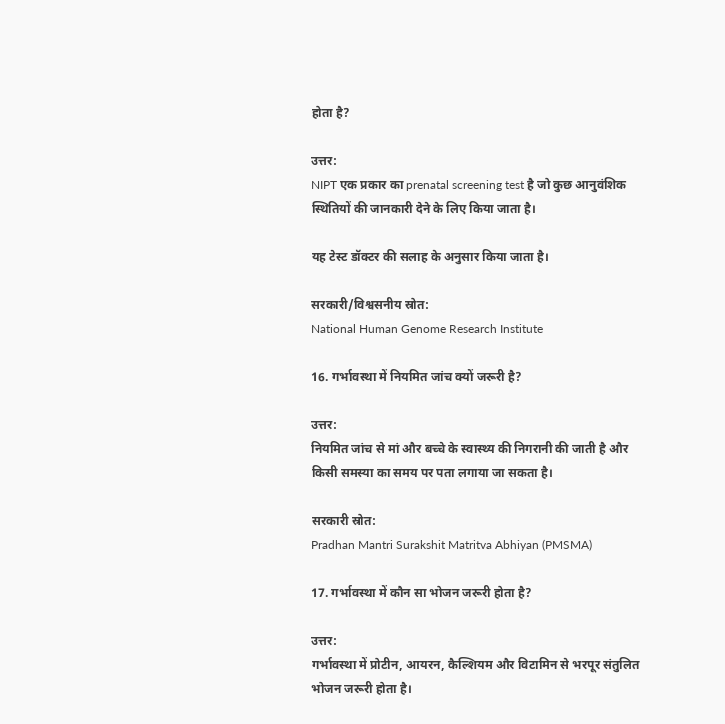होता है?

उत्तर:
NIPT एक प्रकार का prenatal screening test है जो कुछ आनुवंशिक स्थितियों की जानकारी देने के लिए किया जाता है।

यह टेस्ट डॉक्टर की सलाह के अनुसार किया जाता है।

सरकारी/विश्वसनीय स्रोत:
National Human Genome Research Institute

16. गर्भावस्था में नियमित जांच क्यों जरूरी है?

उत्तर:
नियमित जांच से मां और बच्चे के स्वास्थ्य की निगरानी की जाती है और किसी समस्या का समय पर पता लगाया जा सकता है।

सरकारी स्रोत:
Pradhan Mantri Surakshit Matritva Abhiyan (PMSMA)

17. गर्भावस्था में कौन सा भोजन जरूरी होता है?

उत्तर:
गर्भावस्था में प्रोटीन, आयरन, कैल्शियम और विटामिन से भरपूर संतुलित भोजन जरूरी होता है।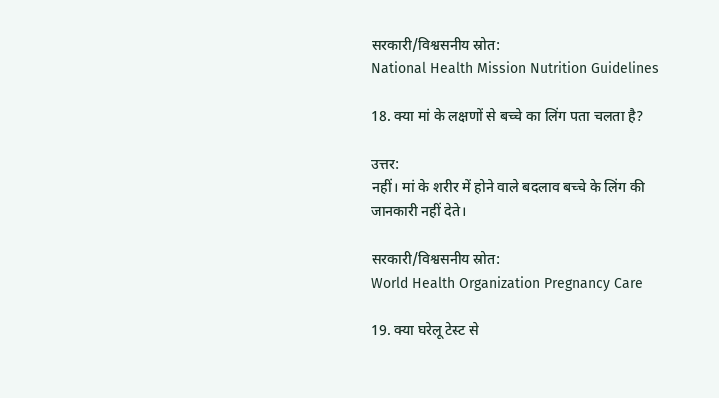सरकारी/विश्वसनीय स्रोत:
National Health Mission Nutrition Guidelines

18. क्या मां के लक्षणों से बच्चे का लिंग पता चलता है?

उत्तर:
नहीं। मां के शरीर में होने वाले बदलाव बच्चे के लिंग की जानकारी नहीं देते।

सरकारी/विश्वसनीय स्रोत:
World Health Organization Pregnancy Care

19. क्या घरेलू टेस्ट से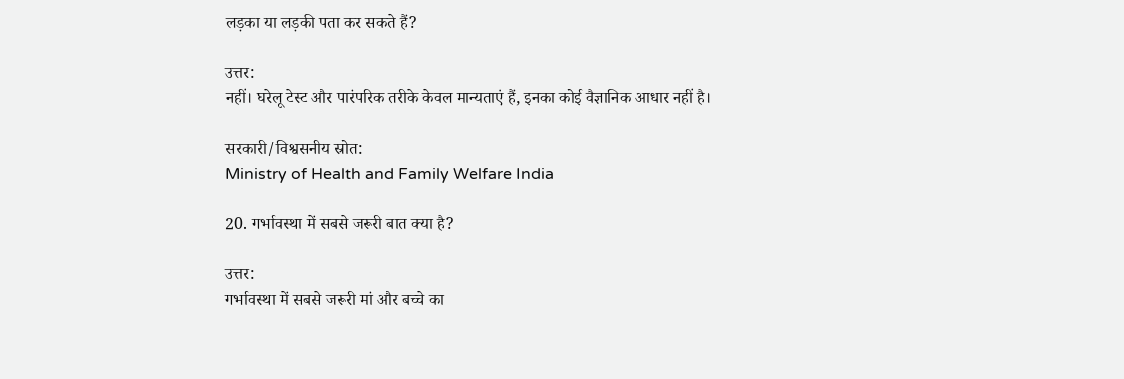लड़का या लड़की पता कर सकते हैं?

उत्तर:
नहीं। घरेलू टेस्ट और पारंपरिक तरीके केवल मान्यताएं हैं, इनका कोई वैज्ञानिक आधार नहीं है।

सरकारी/विश्वसनीय स्रोत:
Ministry of Health and Family Welfare India

20. गर्भावस्था में सबसे जरूरी बात क्या है?

उत्तर:
गर्भावस्था में सबसे जरूरी मां और बच्चे का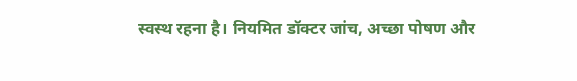स्वस्थ रहना है। नियमित डॉक्टर जांच, अच्छा पोषण और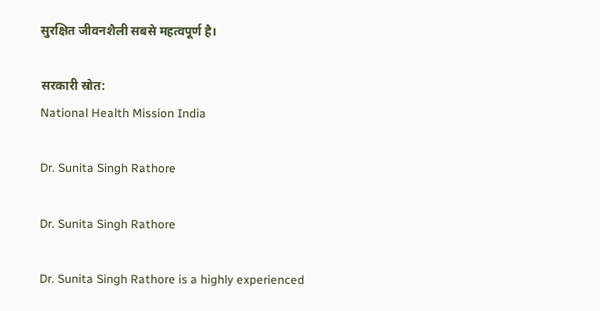सुरक्षित जीवनशैली सबसे महत्वपूर्ण है।

सरकारी स्रोत:
National Health Mission India

Dr. Sunita Singh Rathore

Dr. Sunita Singh Rathore

Dr. Sunita Singh Rathore is a highly experienced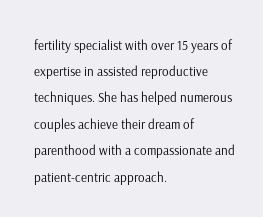fertility specialist with over 15 years of expertise in assisted reproductive techniques. She has helped numerous couples achieve their dream of parenthood with a compassionate and patient-centric approach.